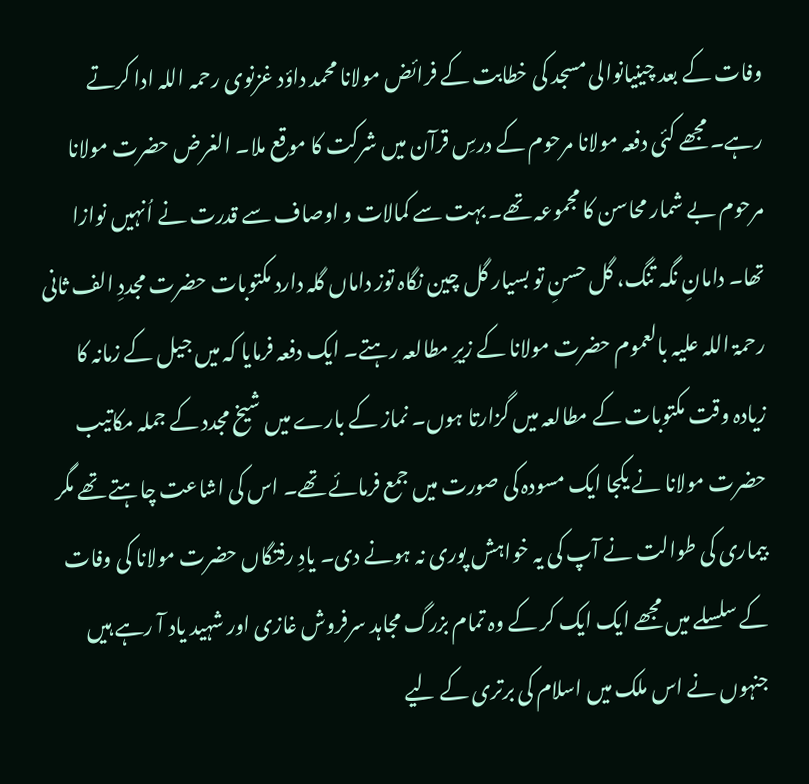وفات کے بعد چینیانوالی مسجد کی خطابت کے فرائض مولانا محمد داؤد غزنوی رحمہ اللہ ادا کرتے رہے۔ مجھے کئی دفعہ مولانا مرحوم کے درسِ قرآن میں شرکت کا موقع ملا۔ الغرض حضرت مولانا مرحوم بے شمار محاسن کا مجموعہ تھے۔ بہت سے کمالات و اوصاف سے قدرت نے اُنہیں نوازا تھا۔ دامانِ نگہ تنگ، گل حسنِ تو بسیار گل چین نگاہ توز داماں گلہ دارد مکتوبات حضرت مجددِ الف ثانی رحمۃ اللہ علیہ بالعموم حضرت مولانا کے زیرِ مطالعہ رہتے۔ ایک دفعہ فرمایا کہ میں جیل کے زمانہ کا زیادہ وقت مکتوبات کے مطالعہ میں گزارتا ہوں۔ نماز کے بارے میں شیخ مجدد کے جملہ مکاتیب حضرت مولانا نے یکجا ایک مسودہ کی صورت میں جمع فرمائے تھے۔ اس کی اشاعت چاہتے تھے مگر بیماری کی طوالت نے آپ کی یہ خواہش پوری نہ ہونے دی۔ یادِ رفتگاں حضرت مولانا کی وفات کے سلسلے میں مجھے ایک ایک کر کے وہ تمام بزرگ مجاہد سرفروش غازی اور شہید یاد آ رہے ہیں جنہوں نے اس ملک میں اسلام کی برتری کے لیے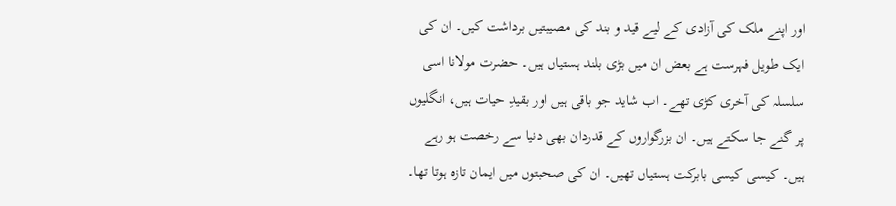اور اپنے ملک کی آزادی کے لیے قید و بند کی مصیبتیں برداشت کیں۔ ان کی ایک طویل فہرست ہے بعض ان میں بڑی بلند ہستیاں ہیں۔ حضرت مولانا اسی سلسلہ کی آخری کڑی تھے۔ اب شاید جو باقی ہیں اور بقیدِ حیات ہیں، انگلیوں پر گنے جا سکتے ہیں۔ ان بزرگواروں کے قدردان بھی دنیا سے رخصت ہو رہے ہیں۔ کیسی کیسی بابرکت ہستیاں تھیں۔ ان کی صحبتوں میں ایمان تازہ ہوتا تھا۔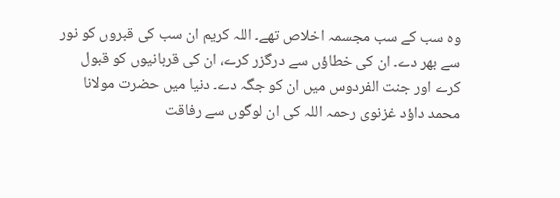وہ سب کے سب مجسمہ اخلاص تھے۔ اللہ کریم ان سب کی قبروں کو نور سے بھر دے۔ ان کی خطاؤں سے درگزر کرے، ان کی قربانیوں کو قبول کرے اور جنت الفردوس میں ان کو جگہ دے۔ دنیا میں حضرت مولانا محمد داؤد غزنوی رحمہ اللہ کی ان لوگوں سے رفاقت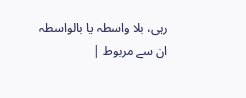رہی، بلا واسطہ یا بالواسطہ ان سے مربوط |